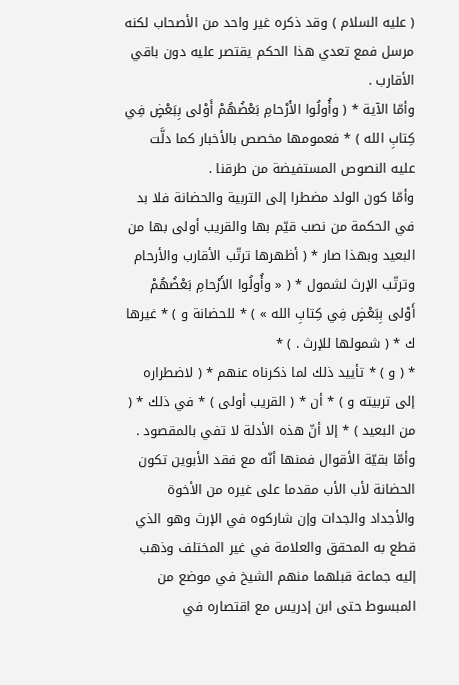( عليه السلام ) وقد ذكره غير واحد من الأصحاب لكنه مرسل فمع تعدي هذا الحكم يقتصر عليه دون باقي الأقارب .
وأمّا الآية * ( وأُولُوا الأَرْحامِ بَعْضُهُمْ أَوْلى بِبَعْضٍ فِي كِتابِ الله ) * فعمومها مخصص بالأخبار كما دلَّت عليه النصوص المستفيضة من طرقنا .
وأمّا كون الولد مضطرا إلى التربية والحضانة فلا بد في الحكمة من نصب قيّم بها والقريب أولى بها من البعيد وبهذا صار * ( أظهرها ترتّب الأقارب والأرحام وترتّب الإرث لشمول * ( « وأُولُوا الأَرْحامِ بَعْضُهُمْ أَوْلى بِبَعْضٍ فِي كِتابِ الله » ) * للحضانة و ) * غيرها ك * ( شمولها للإرث . ) *
* ( و ) * تأييد ذلك لما ذكرناه عنهم * ( لاضطراره إلى تربيته و ) * أن * ( القريب أولى ) * في ذلك * ( من البعيد ) * إلا أنّ هذه الأدلة لا تفي بالمقصود .
وأمّا بقيّة الأقوال فمنها أنّه مع فقد الأبوين تكون الحضانة لأب الأب مقدما على غيره من الأخوة والأجداد والجدات وإن شاركوه في الإرث وهو الذي قطع به المحقق والعلامة في غير المختلف وذهب إليه جماعة قبلهما منهم الشيخ في موضع من المبسوط حتى ابن إدريس مع اقتصاره في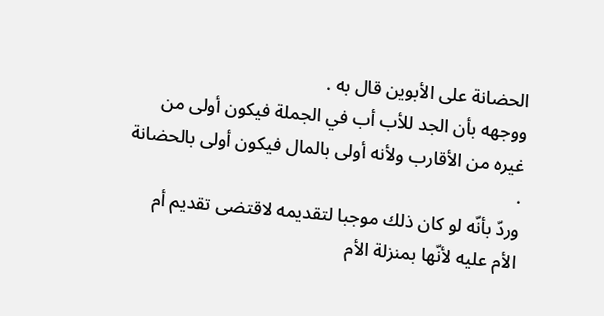الحضانة على الأبوين قال به .
ووجهه بأن الجد للأب أب في الجملة فيكون أولى من غيره من الأقارب ولأنه أولى بالمال فيكون أولى بالحضانة .
وردّ بأنّه لو كان ذلك موجبا لتقديمه لاقتضى تقديم أم الأم عليه لأنّها بمنزلة الأم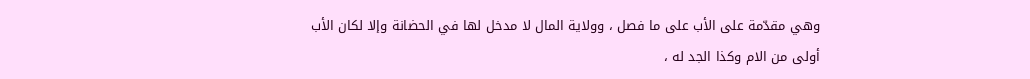وهي مقدّمة على الأب على ما فصل ، وولاية المال لا مدخل لها في الحضانة وإلا لكان الأب أولى من الام وكذا الجد له ،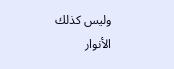وليس كذلك
الأنوار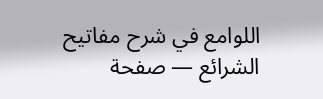اللوامع في شرح مفاتيح الشرائع — صفحة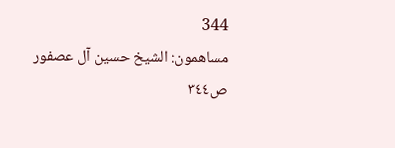344
مساهمون: الشيخ حسين آل عصفور
ص٣٤٤